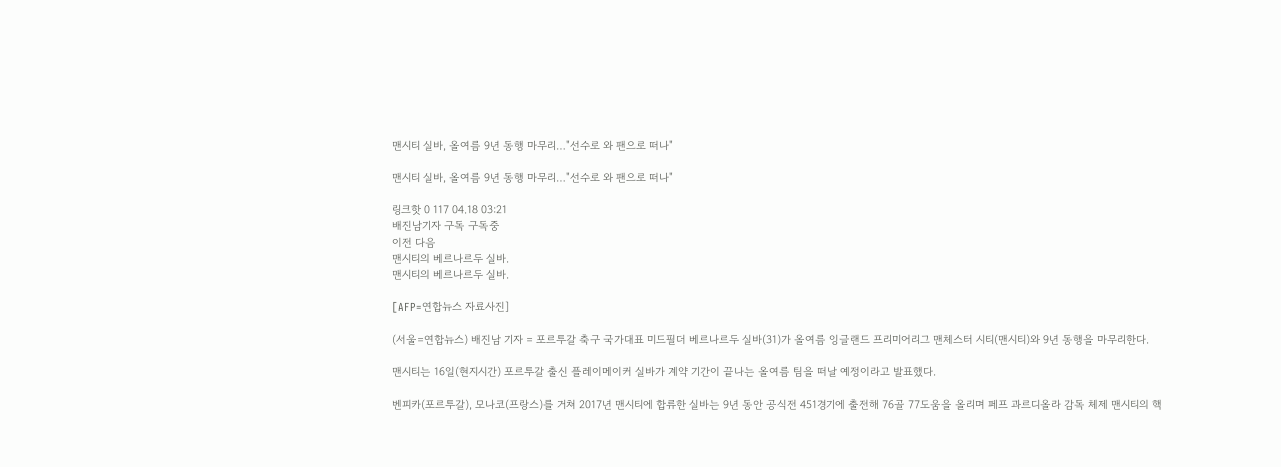맨시티 실바, 올여름 9년 동행 마무리…"선수로 와 팬으로 떠나"

맨시티 실바, 올여름 9년 동행 마무리…"선수로 와 팬으로 떠나"

링크핫 0 117 04.18 03:21
배진남기자 구독 구독중
이전 다음
맨시티의 베르나르두 실바.
맨시티의 베르나르두 실바.

[AFP=연합뉴스 자료사진]

(서울=연합뉴스) 배진남 기자 = 포르투갈 축구 국가대표 미드필더 베르나르두 실바(31)가 올여름 잉글랜드 프리미어리그 맨체스터 시티(맨시티)와 9년 동행을 마무리한다.

맨시티는 16일(현지시간) 포르투갈 출신 플레이메이커 실바가 계약 기간이 끝나는 올여름 팀을 떠날 예정이라고 발표했다.

벤피카(포르투갈), 모나코(프랑스)를 거쳐 2017년 맨시티에 합류한 실바는 9년 동안 공식전 451경기에 출전해 76골 77도움을 올리며 페프 과르디올라 감독 체제 맨시티의 핵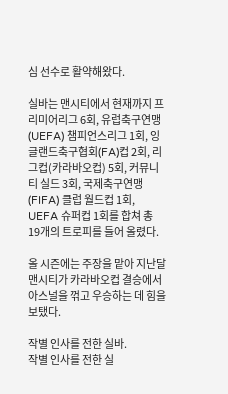심 선수로 활약해왔다.

실바는 맨시티에서 현재까지 프리미어리그 6회, 유럽축구연맹(UEFA) 챔피언스리그 1회, 잉글랜드축구협회(FA)컵 2회, 리그컵(카라바오컵) 5회, 커뮤니티 실드 3회, 국제축구연맹(FIFA) 클럽 월드컵 1회, UEFA 슈퍼컵 1회를 합쳐 총 19개의 트로피를 들어 올렸다.

올 시즌에는 주장을 맡아 지난달 맨시티가 카라바오컵 결승에서 아스널을 꺾고 우승하는 데 힘을 보탰다.

작별 인사를 전한 실바.
작별 인사를 전한 실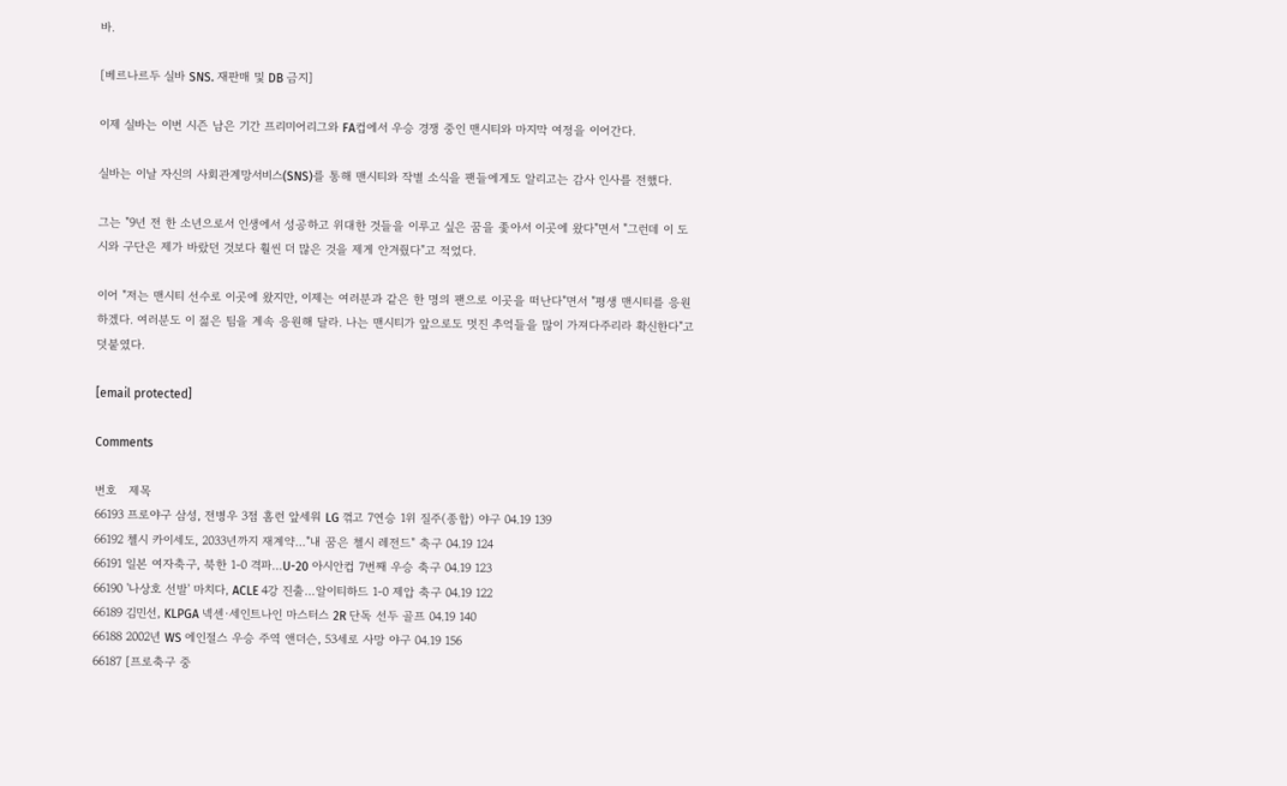바.

[베르나르두 실바 SNS. 재판매 및 DB 금지]

이제 실바는 이번 시즌 남은 기간 프리미어리그와 FA컵에서 우승 경쟁 중인 맨시티와 마지막 여정을 이어간다.

실바는 이날 자신의 사회관계망서비스(SNS)를 통해 맨시티와 작별 소식을 팬들에게도 알리고는 감사 인사를 전했다.

그는 "9년 전 한 소년으로서 인생에서 성공하고 위대한 것들을 이루고 싶은 꿈을 좇아서 이곳에 왔다"면서 "그런데 이 도시와 구단은 제가 바랐던 것보다 훨씬 더 많은 것을 제게 안겨줬다"고 적었다.

이어 "저는 맨시티 선수로 이곳에 왔지만, 이제는 여러분과 같은 한 명의 팬으로 이곳을 떠난다"면서 "평생 맨시티를 응원하겠다. 여러분도 이 젊은 팀을 계속 응원해 달라. 나는 맨시티가 앞으로도 멋진 추억들을 많이 가져다주리라 확신한다"고 덧붙였다.

[email protected]

Comments

번호   제목
66193 프로야구 삼성, 전병우 3점 홈런 앞세워 LG 꺾고 7연승 1위 질주(종합) 야구 04.19 139
66192 첼시 카이세도, 2033년까지 재계약…"내 꿈은 첼시 레전드" 축구 04.19 124
66191 일본 여자축구, 북한 1-0 격파…U-20 아시안컵 7번째 우승 축구 04.19 123
66190 '나상호 선발' 마치다, ACLE 4강 진출…알이티하드 1-0 제압 축구 04.19 122
66189 김민선, KLPGA 넥센·세인트나인 마스터스 2R 단독 선두 골프 04.19 140
66188 2002년 WS 에인절스 우승 주역 앤더슨, 53세로 사망 야구 04.19 156
66187 [프로축구 중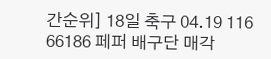간순위] 18일 축구 04.19 116
66186 페퍼 배구단 매각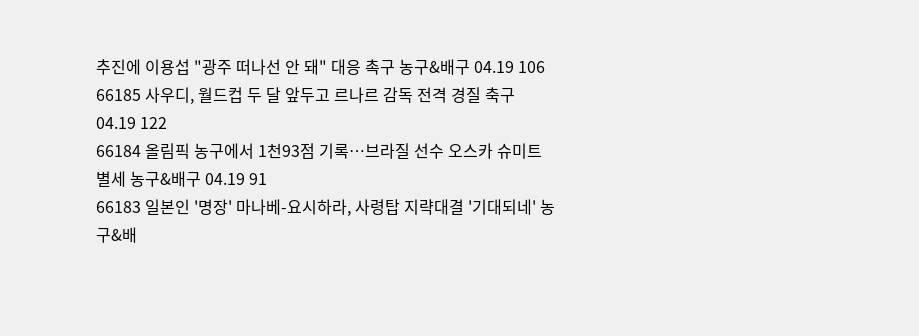추진에 이용섭 "광주 떠나선 안 돼" 대응 촉구 농구&배구 04.19 106
66185 사우디, 월드컵 두 달 앞두고 르나르 감독 전격 경질 축구 04.19 122
66184 올림픽 농구에서 1천93점 기록…브라질 선수 오스카 슈미트 별세 농구&배구 04.19 91
66183 일본인 '명장' 마나베-요시하라, 사령탑 지략대결 '기대되네' 농구&배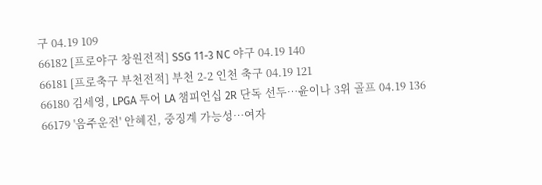구 04.19 109
66182 [프로야구 창원전적] SSG 11-3 NC 야구 04.19 140
66181 [프로축구 부천전적] 부천 2-2 인천 축구 04.19 121
66180 김세영, LPGA 투어 LA 챔피언십 2R 단독 선두…윤이나 3위 골프 04.19 136
66179 '음주운전' 안혜진, 중징계 가능성…여자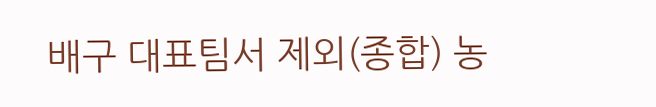배구 대표팀서 제외(종합) 농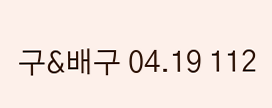구&배구 04.19 112